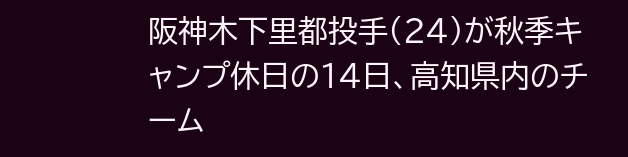阪神木下里都投手(24)が秋季キャンプ休日の14日、高知県内のチーム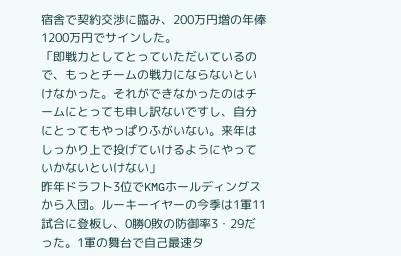宿舎で契約交渉に臨み、200万円増の年俸1200万円でサインした。
「即戦力としてとっていただいているので、もっとチームの戦力にならないといけなかった。それができなかったのはチームにとっても申し訳ないですし、自分にとってもやっぱりふがいない。来年はしっかり上で投げていけるようにやっていかないといけない」
昨年ドラフト3位でKMGホールディングスから入団。ルーキーイヤーの今季は1軍11試合に登板し、0勝0敗の防御率3・29だった。1軍の舞台で自己最速タ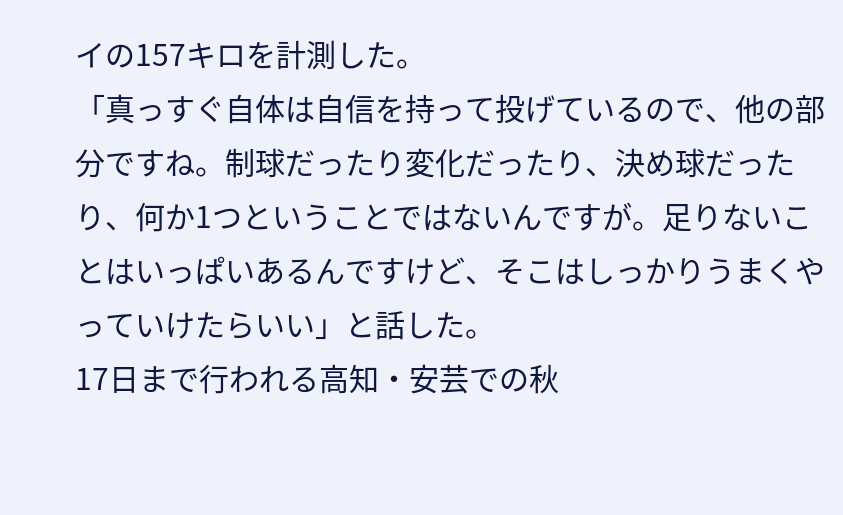イの157キロを計測した。
「真っすぐ自体は自信を持って投げているので、他の部分ですね。制球だったり変化だったり、決め球だったり、何か1つということではないんですが。足りないことはいっぱいあるんですけど、そこはしっかりうまくやっていけたらいい」と話した。
17日まで行われる高知・安芸での秋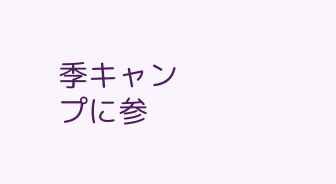季キャンプに参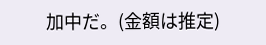加中だ。(金額は推定)